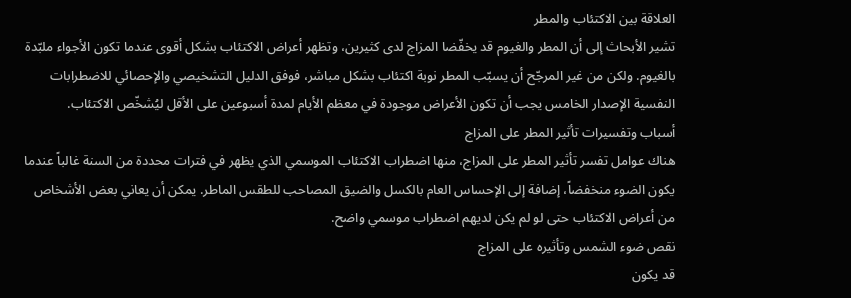العلاقة بين الاكتئاب والمطر
تشير الأبحاث إلى أن المطر والغيوم قد يخفّضا المزاج لدى كثيرين، وتظهر أعراض الاكتئاب بشكل أقوى عندما تكون الأجواء ملبّدة بالغيوم. ولكن من غير المرجّح أن يسبّب المطر نوبة اكتئاب بشكل مباشر، فوفق الدليل التشخيصي والإحصائي للاضطرابات النفسية الإصدار الخامس يجب أن تكون الأعراض موجودة في معظم الأيام لمدة أسبوعين على الأقل ليُشخّص الاكتئاب.
أسباب وتفسيرات تأثير المطر على المزاج
هناك عوامل تفسر تأثير المطر على المزاج، منها اضطراب الاكتئاب الموسمي الذي يظهر في فترات محددة من السنة غالباً عندما يكون الضوء منخفضاً، إضافة إلى الإحساس العام بالكسل والضيق المصاحب للطقس الماطر. يمكن أن يعاني بعض الأشخاص من أعراض الاكتئاب حتى لو لم يكن لديهم اضطراب موسمي واضح.
نقص ضوء الشمس وتأثيره على المزاج
قد يكون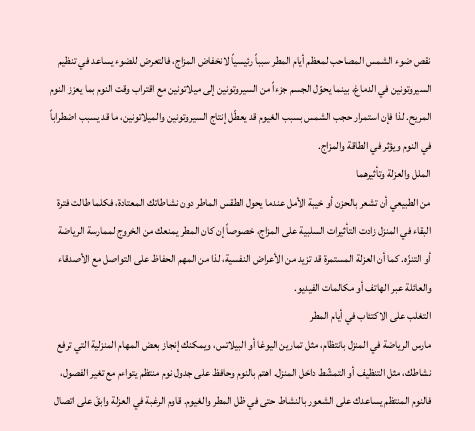نقص ضوء الشمس المصاحب لمعظم أيام المطر سبباً رئيسياً لانخفاض المزاج، فالتعرض للضوء يساعد في تنظيم السيروتونين في الدماغ، بينما يحوّل الجسم جزءاً من السيروتونين إلى ميلاتونين مع اقتراب وقت النوم بما يعزز النوم المريح. لذا فإن استمرار حجب الشمس بسبب الغيوم قد يعطّل إنتاج السيروتونين والميلاتونين، ما قد يسبب اضطراباً في النوم ويؤثر في الطاقة والمزاج.
الملل والعزلة وتأثيرهما
من الطبيعي أن تشعر بالحزن أو خيبة الأمل عندما يحول الطقس الماطر دون نشاطاتك المعتادة، فكلما طالت فترة البقاء في المنزل زادت التأثيرات السلبية على المزاج، خصوصاً إن كان المطر يمنعك من الخروج لممارسة الرياضة أو التنزّه. كما أن العزلة المستمرة قد تزيد من الأعراض النفسية، لذا من المهم الحفاظ على التواصل مع الأصدقاء والعائلة عبر الهاتف أو مكالمات الفيديو.
التغلب على الاكتئاب في أيام المطر
مارس الرياضة في المنزل بانتظام، مثل تمارين اليوغا أو البيلاتس، ويمكنك إنجاز بعض المهام المنزلية التي ترفع نشاطك، مثل التنظيف أو التمشّط داخل المنزل. اهتم بالنوم وحافظ على جدول نوم منتظم يتواءم مع تغير الفصول، فالنوم المنتظم يساعدك على الشعور بالنشاط حتى في ظل المطر والغيوم. قاوم الرغبة في العزلة وابقَ على اتصال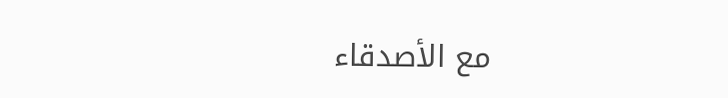مع الأصدقاء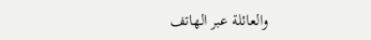والعائلة عبر الهاتف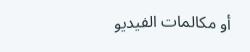أو مكالمات الفيديو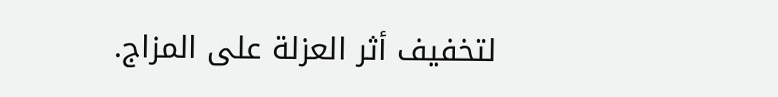لتخفيف أثر العزلة على المزاج.